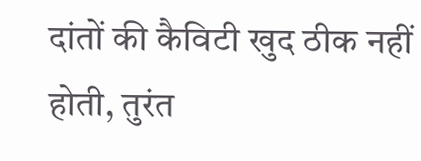दांतों की कैविटी खुद ठीक नहीं होती, तुरंत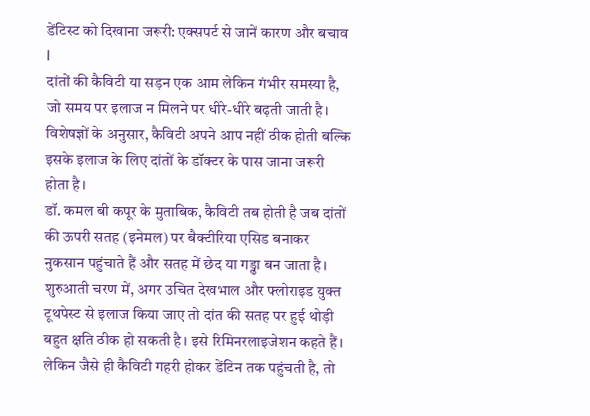डेंटिस्ट को दिखाना जरूरी: एक्सपर्ट से जानें कारण और बचाव l
दांतों की कैविटी या सड़न एक आम लेकिन गंभीर समस्या है, जो समय पर इलाज न मिलने पर धीरे-धीरे बढ़ती जाती है। विशेषज्ञों के अनुसार, कैविटी अपने आप नहीं ठीक होती बल्कि इसके इलाज के लिए दांतों के डॉक्टर के पास जाना जरूरी होता है।
डॉ. कमल बी कपूर के मुताबिक, कैविटी तब होती है जब दांतों की ऊपरी सतह (इनेमल) पर बैक्टीरिया एसिड बनाकर नुकसान पहुंचाते हैं और सतह में छेद या गड्ढा बन जाता है। शुरुआती चरण में, अगर उचित देखभाल और फ्लोराइड युक्त टूथपेस्ट से इलाज किया जाए तो दांत की सतह पर हुई थोड़ी बहुत क्षति ठीक हो सकती है। इसे रिमिनरलाइजेशन कहते हैं।
लेकिन जैसे ही कैविटी गहरी होकर डेंटिन तक पहुंचती है, तो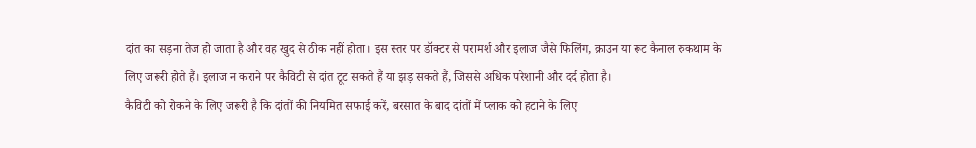दांत का सड़ना तेज हो जाता है और वह खुद से ठीक नहीं होता। इस स्तर पर डॉक्टर से परामर्श और इलाज जैसे फिलिंग, क्राउन या रूट कैनाल रुकथाम के लिए जरूरी होते हैं। इलाज न कराने पर कैविटी से दांत टूट सकते हैं या झड़ सकते हैं, जिससे अधिक परेशानी और दर्द होता है।
कैविटी को रोकने के लिए जरूरी है कि दांतों की नियमित सफाई करें, बरसात के बाद दांतों में प्लाक को हटाने के लिए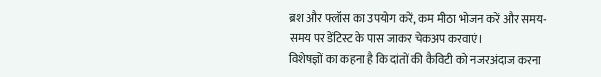ब्रश और फ्लॉस का उपयोग करें, कम मीठा भोजन करें और समय-समय पर डेंटिस्ट के पास जाकर चेकअप करवाएं।
विशेषज्ञों का कहना है कि दांतों की कैविटी को नजरअंदाज करना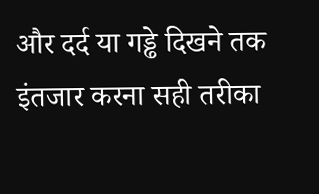और दर्द या गड्ढे दिखने तक इंतजार करना सही तरीका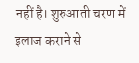नहीं है। शुरुआती चरण में इलाज कराने से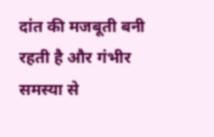दांत की मजबूती बनी रहती है और गंभीर समस्या से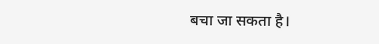बचा जा सकता है।